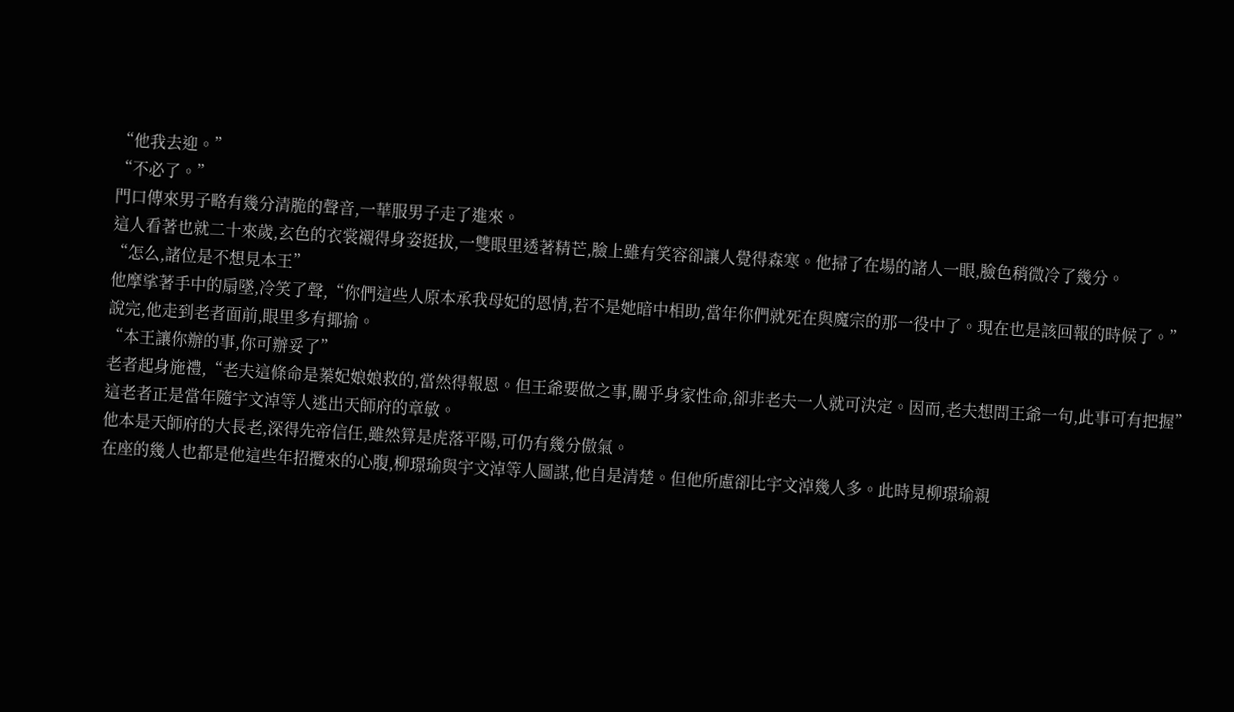“他我去迎。”
“不必了。”
門口傳來男子略有幾分清脆的聲音,一華服男子走了進來。
這人看著也就二十來歲,玄色的衣裳襯得身姿挺拔,一雙眼里透著精芒,臉上雖有笑容卻讓人覺得森寒。他掃了在場的諸人一眼,臉色稍微冷了幾分。
“怎么,諸位是不想見本王”
他摩挲著手中的扇墜,冷笑了聲,“你們這些人原本承我母妃的恩情,若不是她暗中相助,當年你們就死在與魔宗的那一役中了。現在也是該回報的時候了。”
說完,他走到老者面前,眼里多有揶揄。
“本王讓你辦的事,你可辦妥了”
老者起身施禮,“老夫這條命是蓁妃娘娘救的,當然得報恩。但王爺要做之事,關乎身家性命,卻非老夫一人就可決定。因而,老夫想問王爺一句,此事可有把握”
這老者正是當年隨宇文淖等人逃出天師府的章敏。
他本是天師府的大長老,深得先帝信任,雖然算是虎落平陽,可仍有幾分傲氣。
在座的幾人也都是他這些年招攬來的心腹,柳璟瑜與宇文淖等人圖謀,他自是清楚。但他所慮卻比宇文淖幾人多。此時見柳璟瑜親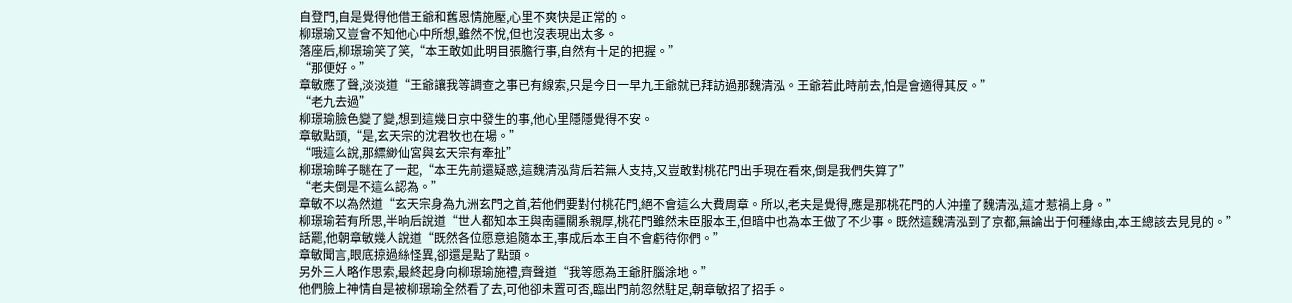自登門,自是覺得他借王爺和舊恩情施壓,心里不爽快是正常的。
柳璟瑜又豈會不知他心中所想,雖然不悅,但也沒表現出太多。
落座后,柳璟瑜笑了笑,“本王敢如此明目張膽行事,自然有十足的把握。”
“那便好。”
章敏應了聲,淡淡道“王爺讓我等調查之事已有線索,只是今日一早九王爺就已拜訪過那魏清泓。王爺若此時前去,怕是會適得其反。”
“老九去過”
柳璟瑜臉色變了變,想到這幾日京中發生的事,他心里隱隱覺得不安。
章敏點頭,“是,玄天宗的沈君牧也在場。”
“哦這么說,那縹緲仙宮與玄天宗有牽扯”
柳璟瑜眸子瞇在了一起,“本王先前還疑惑,這魏清泓背后若無人支持,又豈敢對桃花門出手現在看來,倒是我們失算了”
“老夫倒是不這么認為。”
章敏不以為然道“玄天宗身為九洲玄門之首,若他們要對付桃花門,絕不會這么大費周章。所以,老夫是覺得,應是那桃花門的人沖撞了魏清泓,這才惹禍上身。”
柳璟瑜若有所思,半晌后說道“世人都知本王與南疆關系親厚,桃花門雖然未臣服本王,但暗中也為本王做了不少事。既然這魏清泓到了京都,無論出于何種緣由,本王總該去見見的。”
話罷,他朝章敏幾人說道“既然各位愿意追隨本王,事成后本王自不會虧待你們。”
章敏聞言,眼底掠過絲怪異,卻還是點了點頭。
另外三人略作思索,最終起身向柳璟瑜施禮,齊聲道“我等愿為王爺肝腦涂地。”
他們臉上神情自是被柳璟瑜全然看了去,可他卻未置可否,臨出門前忽然駐足,朝章敏招了招手。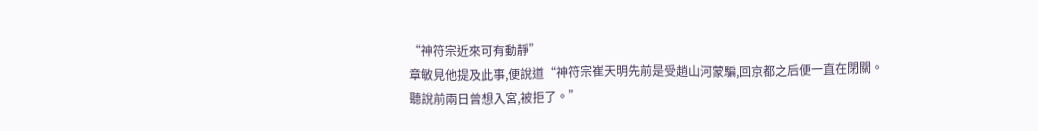“神符宗近來可有動靜”
章敏見他提及此事,便說道“神符宗崔天明先前是受趙山河蒙騙,回京都之后便一直在閉關。聽說前兩日曾想入宮,被拒了。”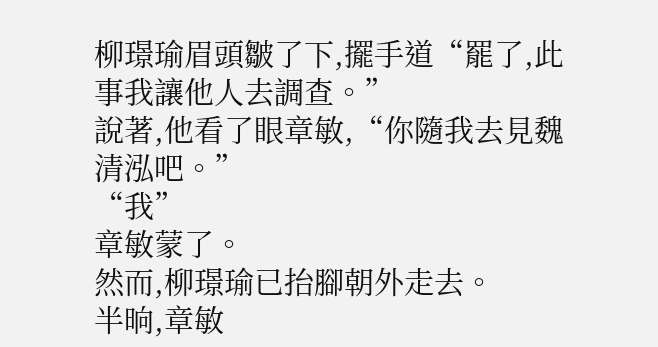柳璟瑜眉頭皺了下,擺手道“罷了,此事我讓他人去調查。”
說著,他看了眼章敏,“你隨我去見魏清泓吧。”
“我”
章敏蒙了。
然而,柳璟瑜已抬腳朝外走去。
半晌,章敏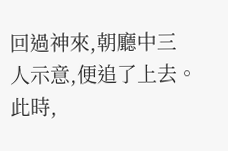回過神來,朝廳中三
人示意,便追了上去。
此時,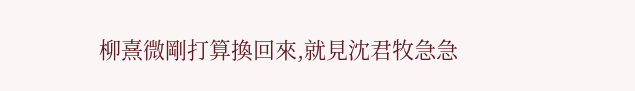柳熹微剛打算換回來,就見沈君牧急急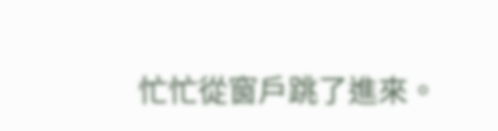忙忙從窗戶跳了進來。